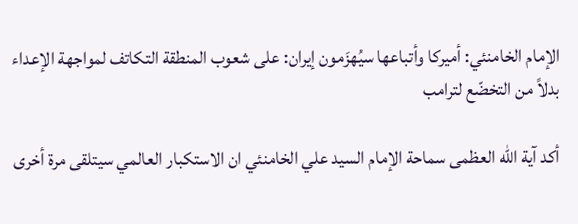الإمام الخامنئي: أميركا وأتباعها سيُهزَمون إيران: على شعوب المنطقة التكاتف لمواجهة الإعداء بدلاً من التخضّع لترامب

أكد آية الله العظمى سماحة الإمام السيد علي الخامنئي ان الاستكبار العالمي سيتلقى مرة أخرى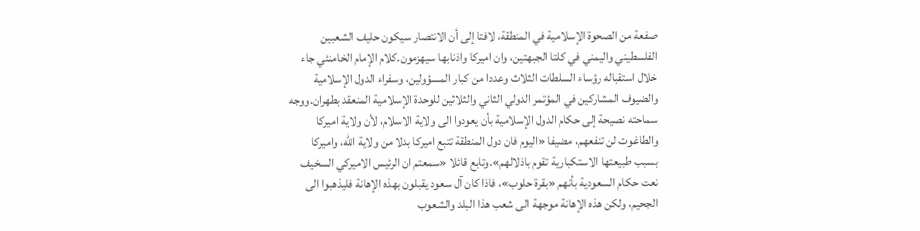صفعة من الصحوة الإسلامية في المنطقة، لافتا إلى أن الانتصار سيكون حليف الشعبين الفلسطيني واليمني في كلتا الجبهتين، وان اميركا واذنابها سيهزمون.كلام الإمام الخامنئي جاء خلال استقباله رؤساء السلطات الثلاث وعددا من كبار المسؤولين، وسفراء الدول الإسلامية والضيوف المشاركين في المؤتمر الدولي الثاني والثلاثين للوحدة الإسلامية المنعقد بطهران.ووجه سماحته نصيحة إلى حكام الدول الإسلامية بأن يعودوا الى ولاية الاسلام، لأن ولاية اميركا والطاغوت لن تنفعهم، مضيفا «اليوم فان دول المنطقة تتبع اميركا بدلا من ولاية الله، واميركا بسبب طبيعتها الاستكبارية تقوم باذلالهم».وتابع قائلا «سمعتم ان الرئيس الاميركي السخيف نعت حكام السعودية بأنهم «بقرة حلوب»، فاذا كان آل سعود يقبلون بهذه الإهانة فليذهبوا الى الجحيم، ولكن هذه الإهانة موجهة الى شعب هذا البلد والشعوب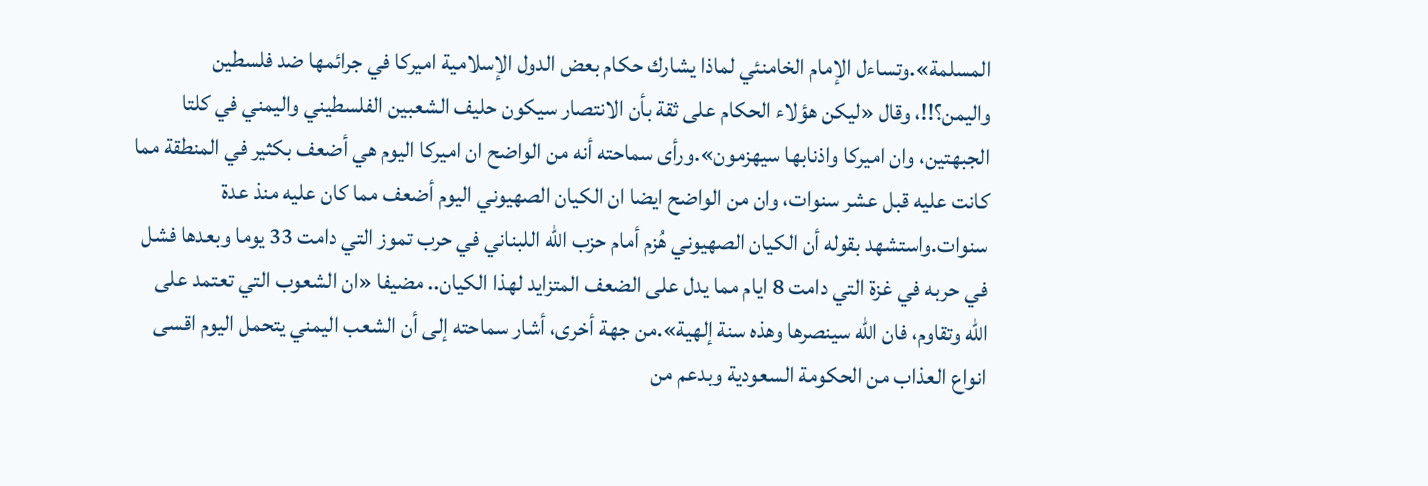المسلمة».وتساءل الإمام الخامنئي لماذا يشارك حكام بعض الدول الإسلامية اميركا في جرائمها ضد فلسطين واليمن؟!!، وقال «ليكن هؤلاء الحكام على ثقة بأن الانتصار سيكون حليف الشعبين الفلسطيني واليمني في كلتا الجبهتين، وان اميركا واذنابها سيهزمون».ورأى سماحته أنه من الواضح ان اميركا اليوم هي أضعف بكثير في المنطقة مما كانت عليه قبل عشر سنوات، وان من الواضح ايضا ان الكيان الصهيوني اليوم أضعف مما كان عليه منذ عدة سنوات.واستشهد بقوله أن الكيان الصهيوني هُزم أمام حزب الله اللبناني في حرب تموز التي دامت 33 يوما وبعدها فشل في حربه في غزة التي دامت 8 ايام مما يدل على الضعف المتزايد لهذا الكيان.. مضيفا «ان الشعوب التي تعتمد على الله وتقاوم، فان الله سينصرها وهذه سنة إلهية».من جهة أخرى، أشار سماحته إلى أن الشعب اليمني يتحمل اليوم اقسى انواع العذاب من الحكومة السعودية وبدعم من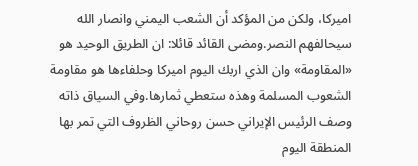اميركا، ولكن من المؤكد أن الشعب اليمني وانصار الله سيحالفهم النصر.ومضى القائد قائلا: ان الطريق الوحيد هو «المقاومة» وان الذي اربك اليوم اميركا وحلفاءها هو مقاومة الشعوب المسلمة وهذه ستعطي ثمارها.وفي السياق ذاته وصف الرئيس الإيراني حسن روحاني الظروف التي تمر بها المنطقة اليوم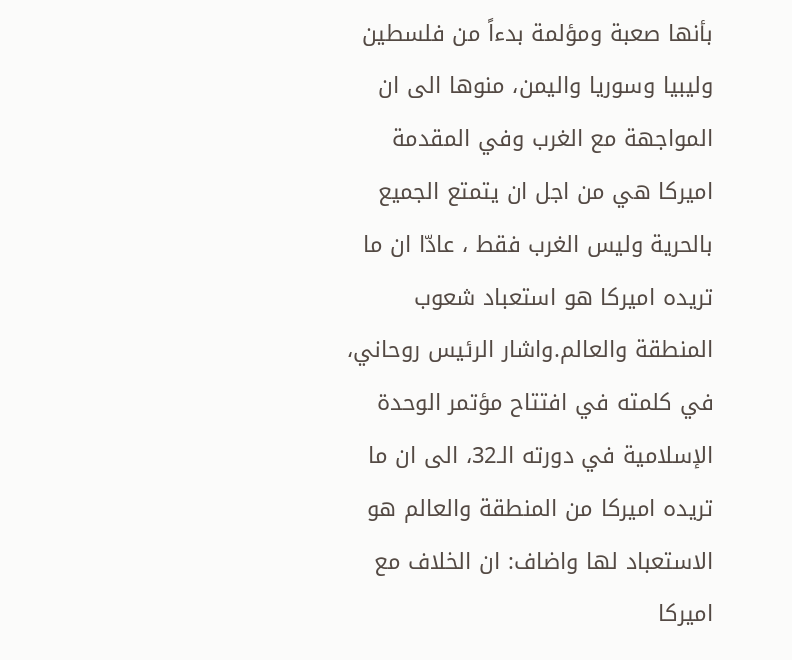بأنها صعبة ومؤلمة بدءاً من فلسطين وليبيا وسوريا واليمن، منوها الى ان المواجهة مع الغرب وفي المقدمة اميركا هي من اجل ان يتمتع الجميع بالحرية وليس الغرب فقط ، عادّا ان ما تريده اميركا هو استعباد شعوب المنطقة والعالم.واشار الرئيس روحاني، في كلمته في افتتاح مؤتمر الوحدة الإسلامية في دورته الـ32، الى ان ما تريده اميركا من المنطقة والعالم هو الاستعباد لها واضاف: ان الخلاف مع اميركا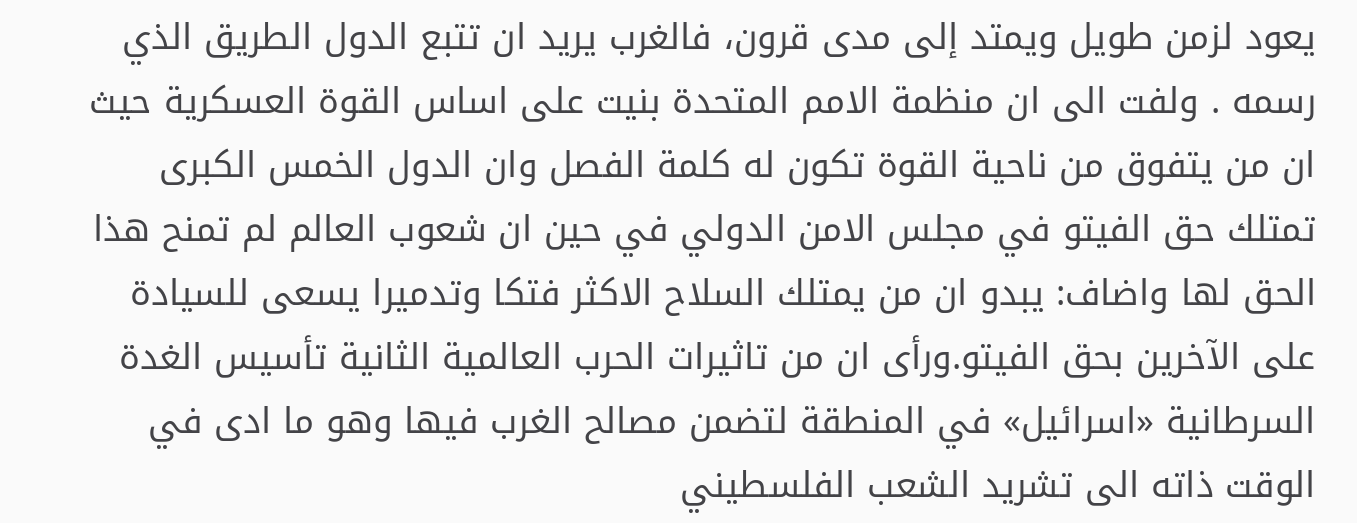يعود لزمن طويل ويمتد إلى مدى قرون، فالغرب يريد ان تتبع الدول الطريق الذي رسمه . ولفت الى ان منظمة الامم المتحدة بنيت على اساس القوة العسكرية حيث ان من يتفوق من ناحية القوة تكون له كلمة الفصل وان الدول الخمس الكبرى تمتلك حق الفيتو في مجلس الامن الدولي في حين ان شعوب العالم لم تمنح هذا الحق لها واضاف: يبدو ان من يمتلك السلاح الاكثر فتكا وتدميرا يسعى للسيادة على الآخرين بحق الفيتو.ورأى ان من تاثيرات الحرب العالمية الثانية تأسيس الغدة السرطانية «اسرائيل» في المنطقة لتضمن مصالح الغرب فيها وهو ما ادى في الوقت ذاته الى تشريد الشعب الفلسطيني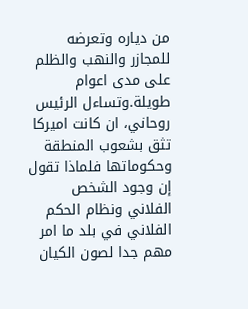من دياره وتعرضه للمجازر والنهب والظلم على مدى اعوام طويلة.وتساءل الرئيس روحاني، ان كانت اميركا تثق بشعوب المنطقة وحكوماتها فلماذا تقول إن وجود الشخص الفلاني ونظام الحكم الفلاني في بلد ما امر مهم جدا لصون الكيان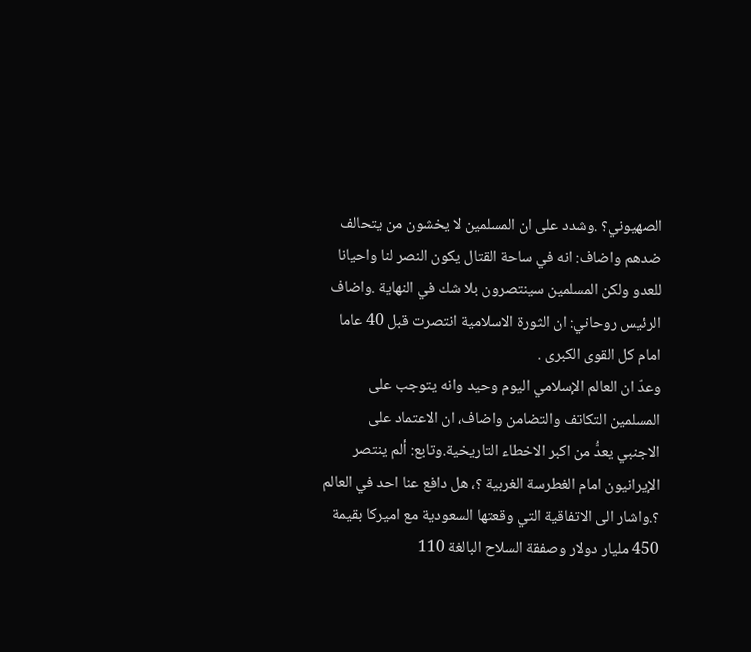الصهيوني؟ .وشدد على ان المسلمين لا يخشون من يتحالف ضدهم واضاف: انه في ساحة القتال يكون النصر لنا واحيانا للعدو ولكن المسلمين سينتصرون بلا شك في النهاية .واضاف الرئيس روحاني: ان الثورة الاسلامية انتصرت قبل 40 عاما امام كل القوى الكبرى .
وعدّ ان العالم الإسلامي اليوم وحيد وانه يتوجب على المسلمين التكاتف والتضامن واضاف، ان الاعتماد على الاجنبي يعدُّ من اكبر الاخطاء التاريخية.وتابع: ألم ينتصر الإيرانيون امام الغطرسة الغربية ؟، هل دافع عنا احد في العالم ؟.واشار الى الاتفاقية التي وقعتها السعودية مع اميركا بقيمة 450 مليار دولار وصفقة السلاح البالغة 110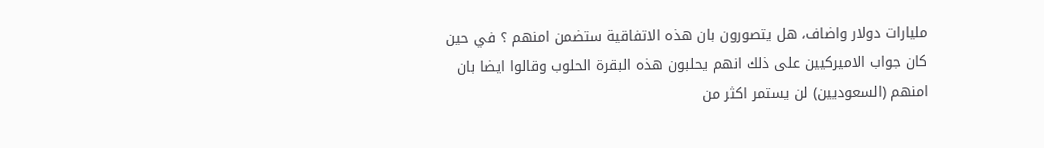مليارات دولار واضاف، هل يتصورون بان هذه الاتفاقية ستضمن امنهم ؟ في حين كان جواب الاميركيين على ذلك انهم يحلبون هذه البقرة الحلوب وقالوا ايضا بان امنهم (السعوديين) لن يستمر اكثر من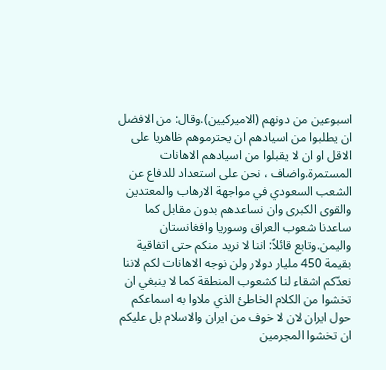اسبوعين من دونهم (الاميركيين).وقال: من الافضل ان يطلبوا من اسيادهم ان يحترموهم ظاهريا على الاقل او ان لا يقبلوا من اسيادهم الاهانات المستمرة.واضاف ، نحن على استعداد للدفاع عن الشعب السعودي في مواجهة الارهاب والمعتدين والقوى الكبرى وان نساعدهم بدون مقابل كما ساعدنا شعوب العراق وسوريا وافغانستان واليمن.وتابع قائلاً: اننا لا نريد منكم حتى اتفاقية بقيمة 450 مليار دولار ولن نوجه الاهانات لكم لاننا نعدّكم اشقاء لنا كشعوب المنطقة كما لا ينبغي ان تخشوا من الكلام الخاطئ الذي ملاوا به اسماعكم حول ايران لان لا خوف من ايران والاسلام بل عليكم ان تخشوا المجرمين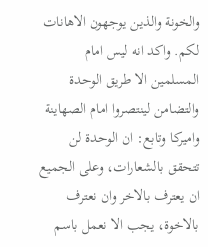والخونة والذين يوجهون الاهانات لكم. واكد انه ليس امام المسلمين الا طريق الوحدة والتضامن لينتصروا امام الصهاينة واميركا وتابع: ان الوحدة لن تتحقق بالشعارات، وعلى الجميع ان يعترف بالاخر وان نعترف بالاخوة، يجب الا نعمل باسم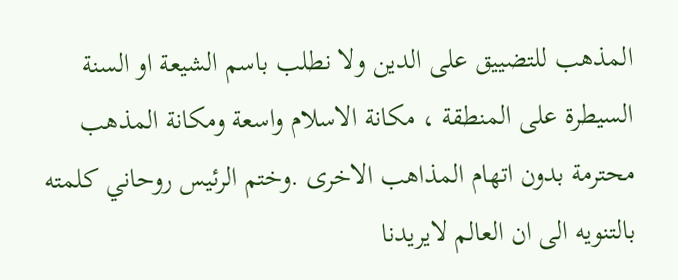المذهب للتضييق على الدين ولا نطلب باسم الشيعة او السنة السيطرة على المنطقة ، مكانة الاسلام واسعة ومكانة المذهب محترمة بدون اتهام المذاهب الاخرى .وختم الرئيس روحاني كلمته بالتنويه الى ان العالم لايريدنا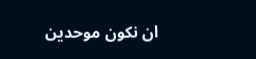ان نكون موحدين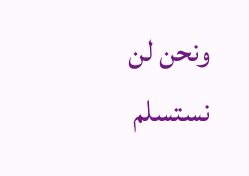ونحن لن نستسلم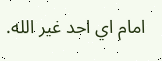امام اي احد غير الله.